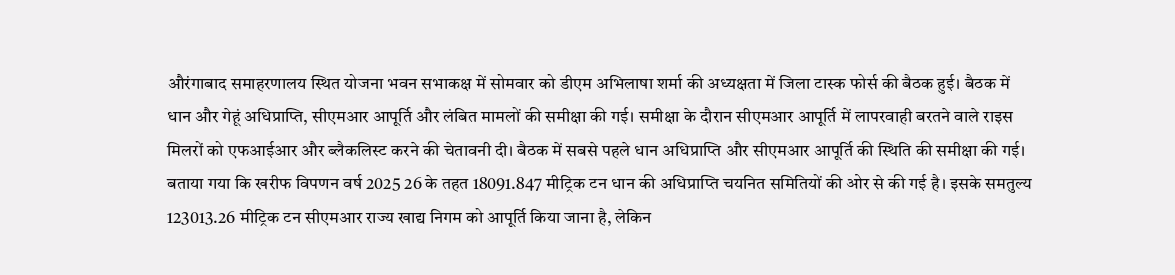औरंगाबाद समाहरणालय स्थित योजना भवन सभाकक्ष में सोमवार को डीएम अभिलाषा शर्मा की अध्यक्षता में जिला टास्क फोर्स की बैठक हुई। बैठक में धान और गेहूं अधिप्राप्ति, सीएमआर आपूर्ति और लंबित मामलों की समीक्षा की गई। समीक्षा के दौरान सीएमआर आपूर्ति में लापरवाही बरतने वाले राइस मिलरों को एफआईआर और ब्लैकलिस्ट करने की चेतावनी दी। बैठक में सबसे पहले धान अधिप्राप्ति और सीएमआर आपूर्ति की स्थिति की समीक्षा की गई। बताया गया कि खरीफ विपणन वर्ष 2025 26 के तहत 18091.847 मीट्रिक टन धान की अधिप्राप्ति चयनित समितियों की ओर से की गई है। इसके समतुल्य 123013.26 मीट्रिक टन सीएमआर राज्य खाद्य निगम को आपूर्ति किया जाना है, लेकिन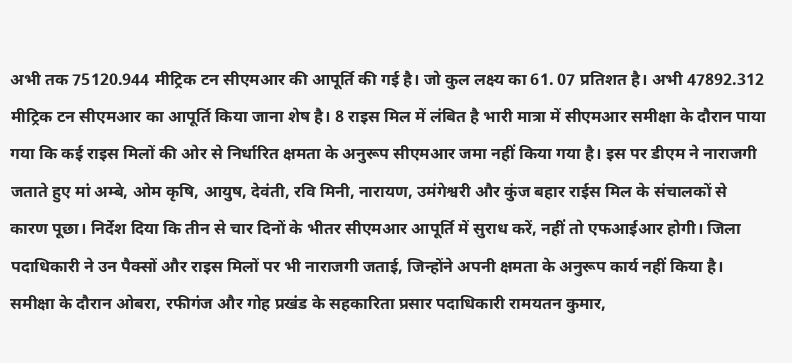अभी तक 75120.944 मीट्रिक टन सीएमआर की आपूर्ति की गई है। जो कुल लक्ष्य का 61. 07 प्रतिशत है। अभी 47892.312 मीट्रिक टन सीएमआर का आपूर्ति किया जाना शेष है। 8 राइस मिल में लंबित है भारी मात्रा में सीएमआर समीक्षा के दौरान पाया गया कि कई राइस मिलों की ओर से निर्धारित क्षमता के अनुरूप सीएमआर जमा नहीं किया गया है। इस पर डीएम ने नाराजगी जताते हुए मां अम्बे, ओम कृषि, आयुष, देवंती, रवि मिनी, नारायण, उमंगेश्वरी और कुंज बहार राईस मिल के संचालकों से कारण पूछा। निर्देश दिया कि तीन से चार दिनों के भीतर सीएमआर आपूर्ति में सुराध करें, नहीं तो एफआईआर होगी। जिला पदाधिकारी ने उन पैक्सों और राइस मिलों पर भी नाराजगी जताई, जिन्होंने अपनी क्षमता के अनुरूप कार्य नहीं किया है। समीक्षा के दौरान ओबरा, रफीगंज और गोह प्रखंड के सहकारिता प्रसार पदाधिकारी रामयतन कुमार,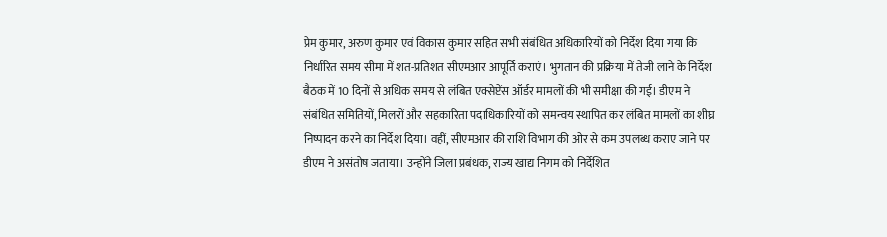प्रेम कुमार, अरुण कुमार एवं विकास कुमार सहित सभी संबंधित अधिकारियों को निर्देश दिया गया कि निर्धारित समय सीमा में शत-प्रतिशत सीएमआर आपूर्ति कराएं। भुगतान की प्रक्रिया में तेजी लाने के निर्देश बैठक में 10 दिनों से अधिक समय से लंबित एक्सेप्टेंस ऑर्डर मामलों की भी समीक्षा की गई। डीएम ने संबंधित समितियों, मिलरों और सहकारिता पदाधिकारियों को समन्वय स्थापित कर लंबित मामलों का शीघ्र निष्पादन करने का निर्देश दिया। वहीं, सीएमआर की राशि विभाग की ओर से कम उपलब्ध कराए जाने पर डीएम ने असंतोष जताया। उन्होंने जिला प्रबंधक, राज्य खाद्य निगम को निर्देशित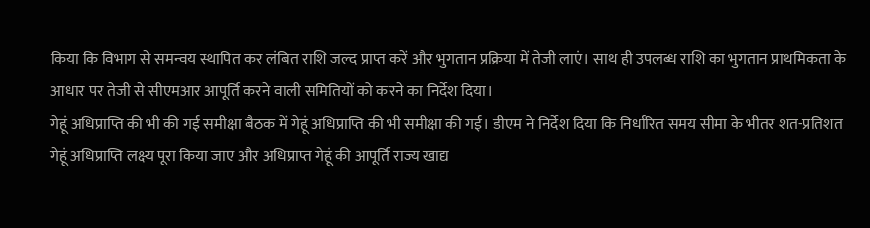किया कि विभाग से समन्वय स्थापित कर लंबित राशि जल्द प्राप्त करें और भुगतान प्रक्रिया में तेजी लाएं। साथ ही उपलब्ध राशि का भुगतान प्राथमिकता के आधार पर तेजी से सीएमआर आपूर्ति करने वाली समितियों को करने का निर्देश दिया।
गेहूं अधिप्राप्ति की भी की गई समीक्षा बैठक में गेहूं अधिप्राप्ति की भी समीक्षा की गई। डीएम ने निर्देश दिया कि निर्धारित समय सीमा के भीतर शत-प्रतिशत गेहूं अधिप्राप्ति लक्ष्य पूरा किया जाए और अधिप्राप्त गेहूं की आपूर्ति राज्य खाद्य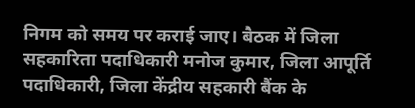निगम को समय पर कराई जाए। बैठक में जिला सहकारिता पदाधिकारी मनोज कुमार, जिला आपूर्ति पदाधिकारी, जिला केंद्रीय सहकारी बैंक के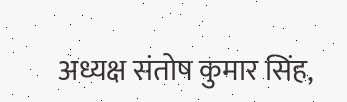अध्यक्ष संतोष कुमार सिंह,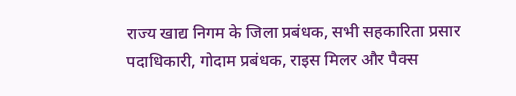राज्य खाद्य निगम के जिला प्रबंधक, सभी सहकारिता प्रसार पदाधिकारी, गोदाम प्रबंधक, राइस मिलर और पैक्स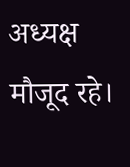अध्यक्ष मौजूद रहे।